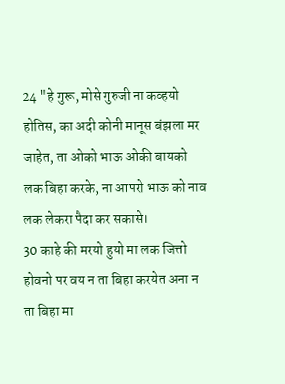24 "हे गुरू, मोसे गुरुजी ना कव्हयो होतिस, का अदी कोनी मानूस बंझला मर जाहेत, ता ओको भाऊ ओकी बायको लक बिहा करके, ना आपरो भाऊ को नाव लक लेकरा पैदा कर सकासे।
30 काहे की मरयो हुयो मा लक जित्तो होवनो पर वय न ता बिहा करयेत अना न ता बिहा मा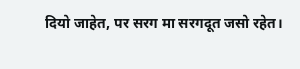दियो जाहेत, पर सरग मा सरगदूत जसो रहेत।